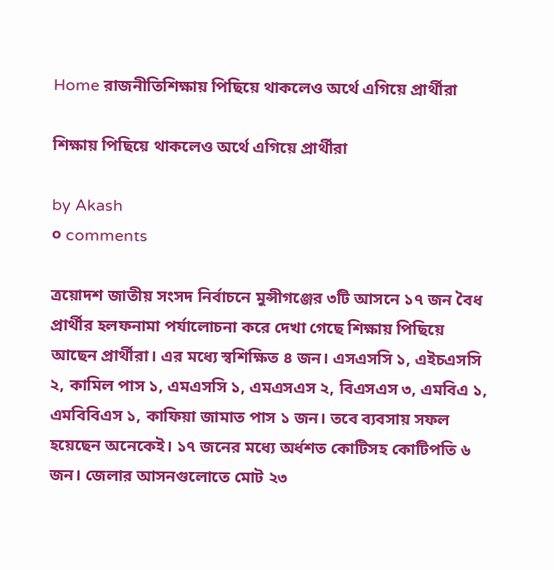Home রাজনীতিশিক্ষায় পিছিয়ে থাকলেও অর্থে এগিয়ে প্রার্থীরা

শিক্ষায় পিছিয়ে থাকলেও অর্থে এগিয়ে প্রার্থীরা

by Akash
০ comments

ত্রয়োদশ জাতীয় সংসদ নির্বাচনে মুন্সীগঞ্জের ৩টি আসনে ১৭ জন বৈধ প্রার্থীর হলফনামা পর্যালোচনা করে দেখা গেছে শিক্ষায় পিছিয়ে আছেন প্রার্থীরা। এর মধ্যে স্বশিক্ষিত ৪ জন। এসএসসি ১, এইচএসসি ২, কামিল পাস ১, এমএসসি ১, এমএসএস ২, বিএসএস ৩, এমবিএ ১, এমবিবিএস ১, কাফিয়া জামাত পাস ১ জন। তবে ব্যবসায় সফল হয়েছেন অনেকেই। ১৭ জনের মধ্যে অর্ধশত কোটিসহ কোটিপতি ৬ জন। জেলার আসনগুলোতে মোট ২৩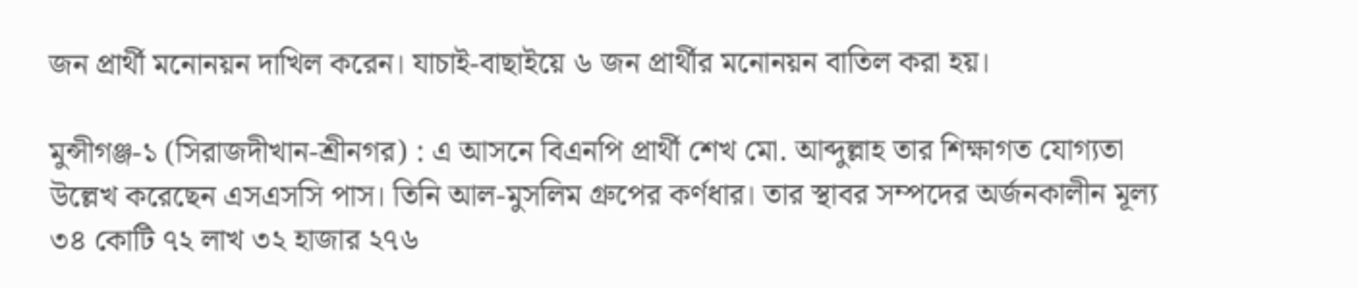জন প্রার্থী মনোনয়ন দাখিল করেন। যাচাই-বাছাইয়ে ৬ জন প্রার্থীর মনোনয়ন বাতিল করা হয়।

মুন্সীগঞ্জ-১ (সিরাজদীখান-শ্রীনগর) : এ আসনে বিএনপি প্রার্থী শেখ মো. আব্দুল্লাহ তার শিক্ষাগত যোগ্যতা উল্লেখ করেছেন এসএসসি পাস। তিনি আল-মুসলিম গ্রুপের কর্ণধার। তার স্থাবর সম্পদের অর্জনকালীন মূল্য ৩৪ কোটি ৭২ লাখ ৩২ হাজার ২৭৬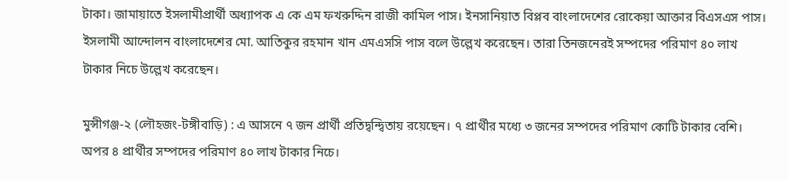টাকা। জামায়াতে ইসলামীপ্রার্থী অধ্যাপক এ কে এম ফখরুদ্দিন রাজী কামিল পাস। ইনসানিয়াত বিপ্লব বাংলাদেশের রোকেয়া আক্তার বিএসএস পাস। ইসলামী আন্দোলন বাংলাদেশের মো. আতিকুর রহমান খান এমএসসি পাস বলে উল্লেখ করেছেন। তারা তিনজনেরই সম্পদের পরিমাণ ৪০ লাখ টাকার নিচে উল্লেখ করেছেন।

মুন্সীগঞ্জ-২ (লৌহজং-টঙ্গীবাড়ি) : এ আসনে ৭ জন প্রার্থী প্রতিদ্বন্দ্বিতায় রয়েছেন। ৭ প্রার্থীর মধ্যে ৩ জনের সম্পদের পরিমাণ কোটি টাকার বেশি। অপর ৪ প্রার্থীর সম্পদের পরিমাণ ৪০ লাখ টাকার নিচে।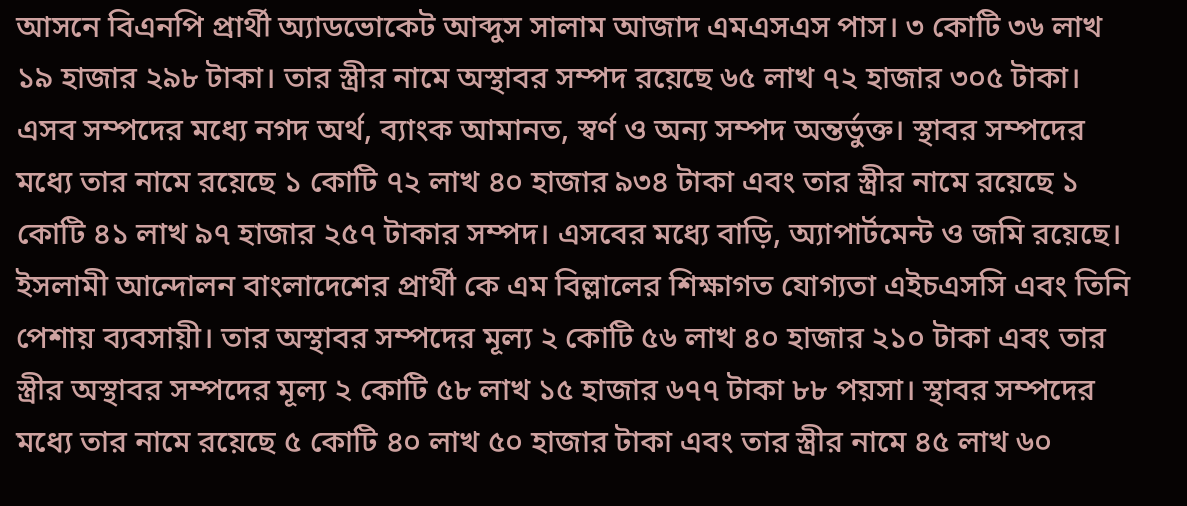আসনে বিএনপি প্রার্থী অ্যাডভোকেট আব্দুস সালাম আজাদ এমএসএস পাস। ৩ কোটি ৩৬ লাখ ১৯ হাজার ২৯৮ টাকা। তার স্ত্রীর নামে অস্থাবর সম্পদ রয়েছে ৬৫ লাখ ৭২ হাজার ৩০৫ টাকা। এসব সম্পদের মধ্যে নগদ অর্থ, ব্যাংক আমানত, স্বর্ণ ও অন্য সম্পদ অন্তর্ভুক্ত। স্থাবর সম্পদের মধ্যে তার নামে রয়েছে ১ কোটি ৭২ লাখ ৪০ হাজার ৯৩৪ টাকা এবং তার স্ত্রীর নামে রয়েছে ১ কোটি ৪১ লাখ ৯৭ হাজার ২৫৭ টাকার সম্পদ। এসবের মধ্যে বাড়ি, অ্যাপার্টমেন্ট ও জমি রয়েছে। ইসলামী আন্দোলন বাংলাদেশের প্রার্থী কে এম বিল্লালের শিক্ষাগত যোগ্যতা এইচএসসি এবং তিনি পেশায় ব্যবসায়ী। তার অস্থাবর সম্পদের মূল্য ২ কোটি ৫৬ লাখ ৪০ হাজার ২১০ টাকা এবং তার স্ত্রীর অস্থাবর সম্পদের মূল্য ২ কোটি ৫৮ লাখ ১৫ হাজার ৬৭৭ টাকা ৮৮ পয়সা। স্থাবর সম্পদের মধ্যে তার নামে রয়েছে ৫ কোটি ৪০ লাখ ৫০ হাজার টাকা এবং তার স্ত্রীর নামে ৪৫ লাখ ৬০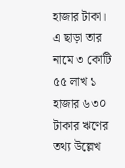হাজার টাকা। এ ছাড়া তার নামে ৩ কোটি ৫৫ লাখ ১ হাজার ৬৩০ টাকার ঋণের তথ্য উল্লেখ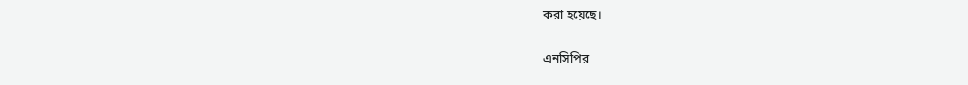করা হয়েছে।

এনসিপির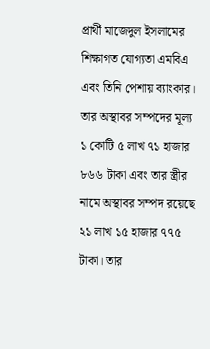প্রার্থী মাজেদুল ইসলামের শিক্ষাগত যোগ্যতা এমবিএ এবং তিনি পেশায় ব্যাংকার। তার অস্থাবর সম্পদের মূল্য ১ কোটি ৫ লাখ ৭১ হাজার ৮৬৬ টাকা এবং তার স্ত্রীর নামে অস্থাবর সম্পদ রয়েছে ২১ লাখ ১৫ হাজার ৭৭৫ টাকা। তার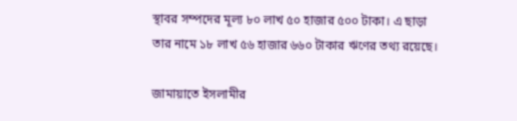স্থাবর সম্পদের মূল্য ৮০ লাখ ৫০ হাজার ৫০০ টাকা। এ ছাড়া তার নামে ১৮ লাখ ৫৬ হাজার ৬৬০ টাকার ঋণের তথ্য রয়েছে।

জামায়াতে ইসলামীর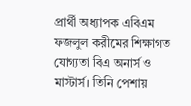প্রার্থী অধ্যাপক এবিএম ফজলুল করীমের শিক্ষাগত যোগ্যতা বিএ অনার্স ও মাস্টার্স। তিনি পেশায়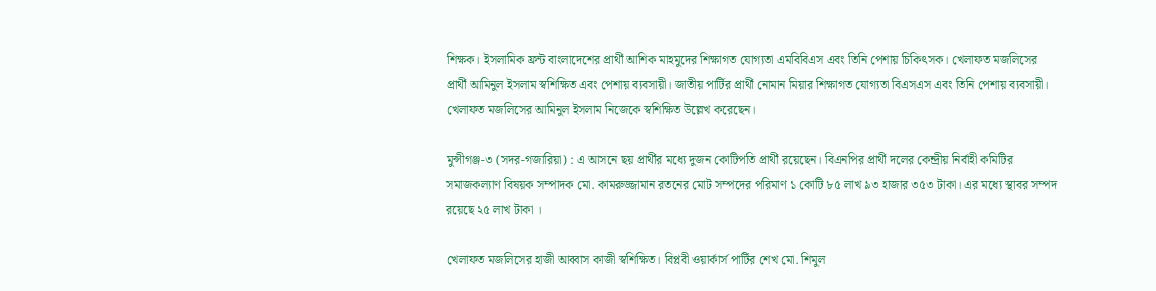শিক্ষক। ইসলামিক ফ্রন্ট বাংলাদেশের প্রার্থী আশিক মাহমুদের শিক্ষাগত যোগ্যতা এমবিবিএস এবং তিনি পেশায় চিকিৎসক। খেলাফত মজলিসের প্রার্থী আমিনুল ইসলাম স্বশিক্ষিত এবং পেশায় ব্যবসায়ী। জাতীয় পার্টির প্রার্থী নোমান মিয়ার শিক্ষাগত যোগ্যতা বিএসএস এবং তিনি পেশায় ব্যবসায়ী। খেলাফত মজলিসের আমিনুল ইসলাম নিজেকে স্বশিক্ষিত উল্লেখ করেছেন।

মুন্সীগঞ্জ-৩ (সদর-গজারিয়া) : এ আসনে ছয় প্রার্থীর মধ্যে দুজন কোটিপতি প্রার্থী রয়েছেন। বিএনপির প্রার্থী দলের কেন্দ্রীয় নির্বাহী কমিটির সমাজকল্যাণ বিষয়ক সম্পাদক মো. কামরুজ্জামান রতনের মোট সম্পদের পরিমাণ ১ কোটি ৮৫ লাখ ৯৩ হাজার ৩৫৩ টাকা। এর মধ্যে স্থাবর সম্পদ রয়েছে ২৫ লাখ টাকা ।

খেলাফত মজলিসের হাজী আব্বাস কাজী স্বশিক্ষিত। বিপ্লবী ওয়ার্কার্স পার্টির শেখ মো. শিমুল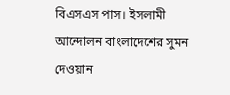বিএসএস পাস। ইসলামী আন্দোলন বাংলাদেশের সুমন দেওয়ান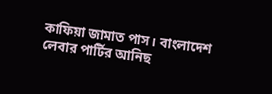কাফিয়া জামাত পাস। বাংলাদেশ লেবার পার্টির আনিছ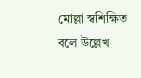মোল্লা স্বশিক্ষিত বলে উল্লেখ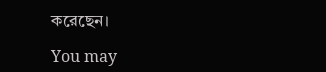করেছেন।

You may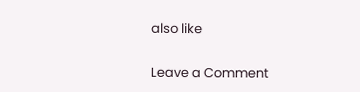also like

Leave a Comment